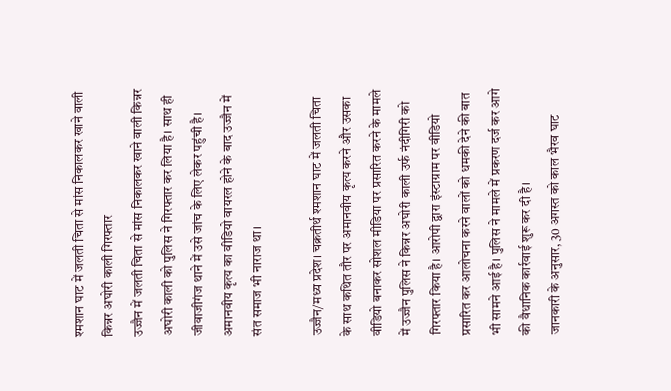श्मशान घाट में जलती चिता से मांस निकालकर खाने वाली किन्नर अघोरी काली गिरफ्तार
उज्जैन में जलती चिता से मांस निकालकर खाने वाली किन्नर अघोरी काली को पुलिस ने गिरफ्तार कर लिया है। साथ ही जीवाजीगंज थाने में उसे जांच के लिए लेकर पहुंची है। अमानवीय कृत्य का वीडियो वायरल होने के बाद उज्जैन में संत समाज भी नाराज था।

उज्जैन/मध्य प्रदेश। चक्रतीर्थ श्मशान घाट में जलती चिता के साथ कथित तौर पर अमानवीय कृत्य करने और उसका वीडियो बनाकर सोशल मीडिया पर प्रसारित करने के मामले में उज्जैन पुलिस ने किन्नर अघोरी काली उर्फ नंदीगिरी को गिरफ्तार किया है। आरोपी द्वारा इंस्टाग्राम पर वीडियो प्रसारित कर आलोचना करने वालों को धमकी देने की बात भी सामने आई है। पुलिस ने मामले में प्रकरण दर्ज कर आगे की वैधानिक कार्रवाई शुरू कर दी है।
जानकारी के अनुसार, 30 अगस्त को काल भैरव घाट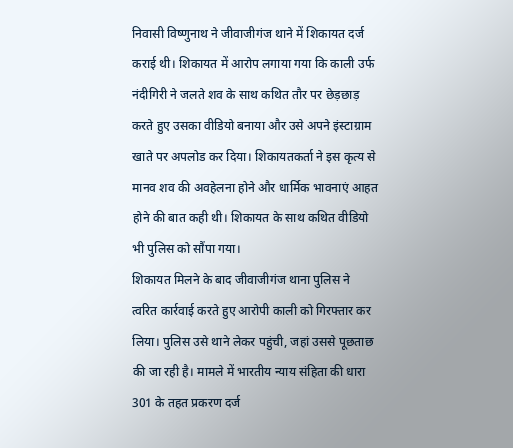निवासी विष्णुनाथ ने जीवाजीगंज थाने में शिकायत दर्ज कराई थी। शिकायत में आरोप लगाया गया कि काली उर्फ नंदीगिरी ने जलते शव के साथ कथित तौर पर छेड़छाड़ करते हुए उसका वीडियो बनाया और उसे अपने इंस्टाग्राम खाते पर अपलोड कर दिया। शिकायतकर्ता ने इस कृत्य से मानव शव की अवहेलना होने और धार्मिक भावनाएं आहत होने की बात कही थी। शिकायत के साथ कथित वीडियो भी पुलिस को सौंपा गया।
शिकायत मिलने के बाद जीवाजीगंज थाना पुलिस ने त्वरित कार्रवाई करते हुए आरोपी काली को गिरफ्तार कर लिया। पुलिस उसे थाने लेकर पहुंची, जहां उससे पूछताछ की जा रही है। मामले में भारतीय न्याय संहिता की धारा 301 के तहत प्रकरण दर्ज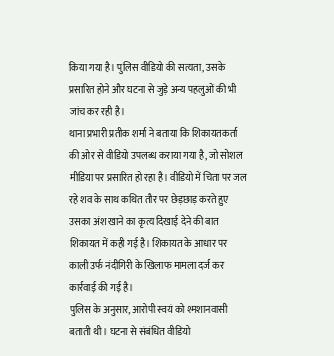किया गया है। पुलिस वीडियो की सत्यता, उसके प्रसारित होने और घटना से जुड़े अन्य पहलुओं की भी जांच कर रही है।
थाना प्रभारी प्रतीक शर्मा ने बताया कि शिकायतकर्ता की ओर से वीडियो उपलब्ध कराया गया है, जो सोशल मीडिया पर प्रसारित हो रहा है। वीडियो में चिता पर जल रहे शव के साथ कथित तौर पर छेड़छाड़ करते हुए उसका अंश खाने का कृत्य दिखाई देने की बात शिकायत में कही गई है। शिकायत के आधार पर काली उर्फ नंदीगिरी के खिलाफ मामला दर्ज कर कार्रवाई की गई है।
पुलिस के अनुसार, आरोपी स्वयं को श्मशानवासी बताती थी। घटना से संबंधित वीडियो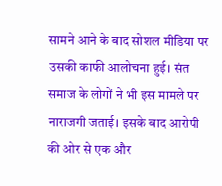सामने आने के बाद सोशल मीडिया पर उसकी काफी आलोचना हुई। संत समाज के लोगों ने भी इस मामले पर नाराजगी जताई। इसके बाद आरोपी की ओर से एक और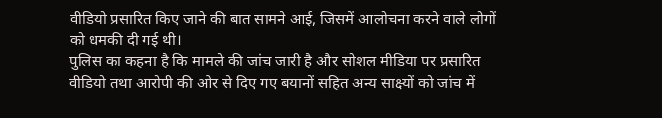वीडियो प्रसारित किए जाने की बात सामने आई, जिसमें आलोचना करने वाले लोगों को धमकी दी गई थी।
पुलिस का कहना है कि मामले की जांच जारी है और सोशल मीडिया पर प्रसारित वीडियो तथा आरोपी की ओर से दिए गए बयानों सहित अन्य साक्ष्यों को जांच में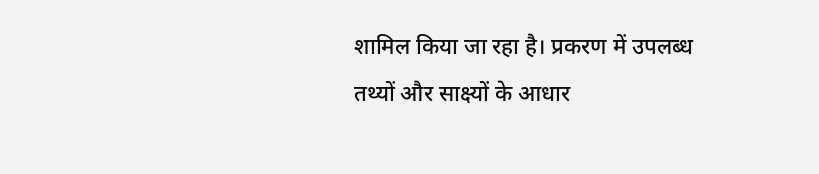शामिल किया जा रहा है। प्रकरण में उपलब्ध तथ्यों और साक्ष्यों के आधार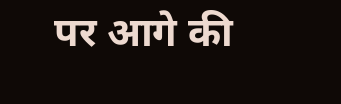पर आगे की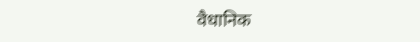वैधानिक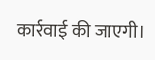कार्रवाई की जाएगी।